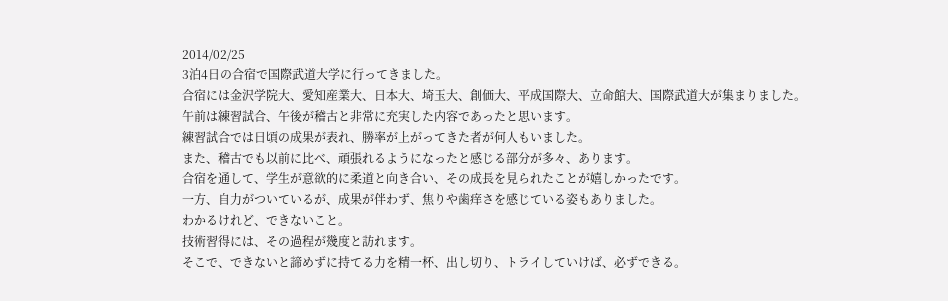2014/02/25
3泊4日の合宿で国際武道大学に行ってきました。
合宿には金沢学院大、愛知産業大、日本大、埼玉大、創価大、平成国際大、立命館大、国際武道大が集まりました。
午前は練習試合、午後が稽古と非常に充実した内容であったと思います。
練習試合では日頃の成果が表れ、勝率が上がってきた者が何人もいました。
また、稽古でも以前に比べ、頑張れるようになったと感じる部分が多々、あります。
合宿を通して、学生が意欲的に柔道と向き合い、その成長を見られたことが嬉しかったです。
一方、自力がついているが、成果が伴わず、焦りや歯痒さを感じている姿もありました。
わかるけれど、できないこと。
技術習得には、その過程が幾度と訪れます。
そこで、できないと諦めずに持てる力を精一杯、出し切り、トライしていけば、必ずできる。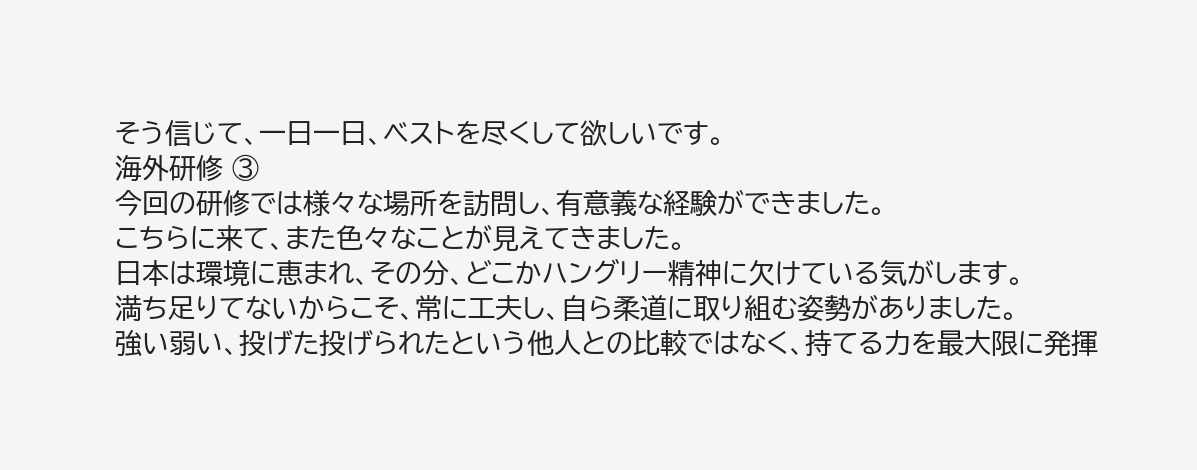そう信じて、一日一日、ベストを尽くして欲しいです。
海外研修 ③
今回の研修では様々な場所を訪問し、有意義な経験ができました。
こちらに来て、また色々なことが見えてきました。
日本は環境に恵まれ、その分、どこかハングリー精神に欠けている気がします。
満ち足りてないからこそ、常に工夫し、自ら柔道に取り組む姿勢がありました。
強い弱い、投げた投げられたという他人との比較ではなく、持てる力を最大限に発揮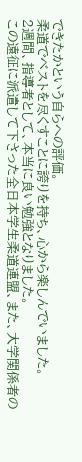できたかという自らへの評価。
柔道でベストを尽くすことに誇りを持ち、心から楽しんでいました。
2週間、指導者として、本当に良い勉強となりました。
この遠征に派遣して下さった全日本学生柔道連盟、また、大学関係者の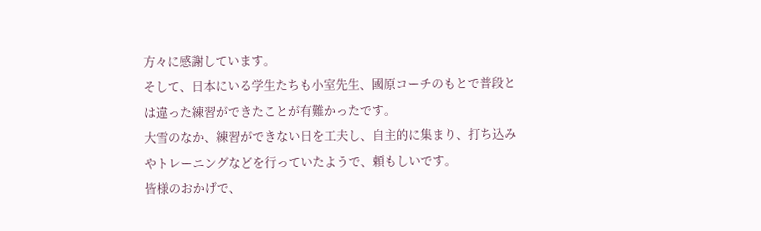方々に感謝しています。
そして、日本にいる学生たちも小室先生、國原コーチのもとで普段とは違った練習ができたことが有難かったです。
大雪のなか、練習ができない日を工夫し、自主的に集まり、打ち込みやトレーニングなどを行っていたようで、頼もしいです。
皆様のおかげで、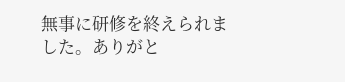無事に研修を終えられました。ありがと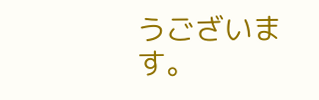うございます。